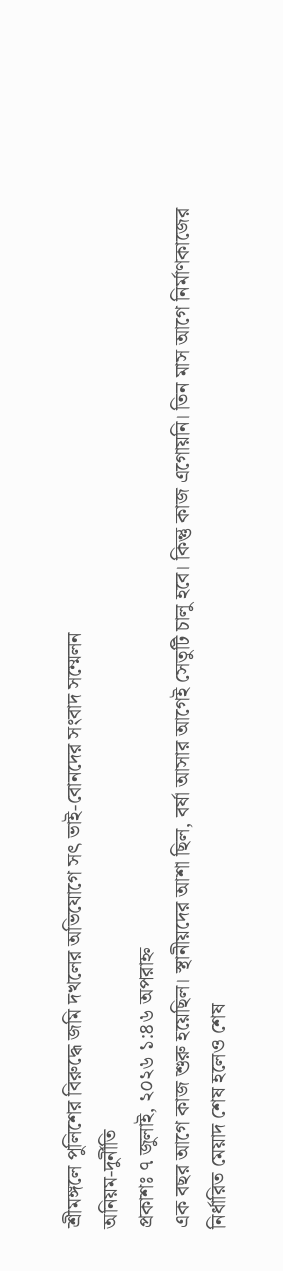শ্রীমঙ্গলে পুলিশের বিরুদ্ধে জমি দখলের অভিযোগে সৎ ভাই-বোনদের সংবাদ সম্মেলন
অনিয়ম-দুর্নীতি
প্রকাশঃ ৭ জুলাই, ২০২৬ ১:৪৬ অপরাহ্ন
এক বছর আগে কাজ শুরু হয়েছিল। স্থানীয়দের আশা ছিল, বর্ষা আসার আগেই সেতুটি চালু হবে। কিন্তু কাজ এগোয়নি। তিন মাস আগে নির্মাণকাজের নির্ধারিত মেয়াদ শেষ হলেও শেষ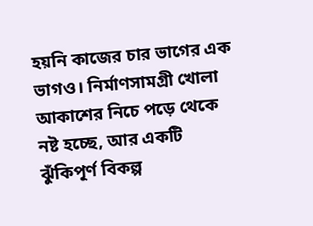হয়নি কাজের চার ভাগের এক ভাগও। নির্মাণসামগ্রী খোলা আকাশের নিচে পড়ে থেকে নষ্ট হচ্ছে, আর একটি ঝুঁকিপূর্ণ বিকল্প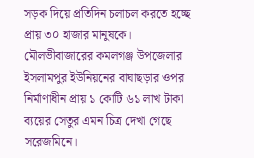সড়ক দিয়ে প্রতিদিন চলাচল করতে হচ্ছে প্রায় ৩০ হাজার মানুষকে।
মৌলভীবাজারের কমলগঞ্জ উপজেলার ইসলামপুর ইউনিয়নের বাঘাছড়ার ওপর নির্মাণাধীন প্রায় ১ কোটি ৬১ লাখ টাকা ব্যয়ের সেতুর এমন চিত্র দেখা গেছে সরেজমিনে।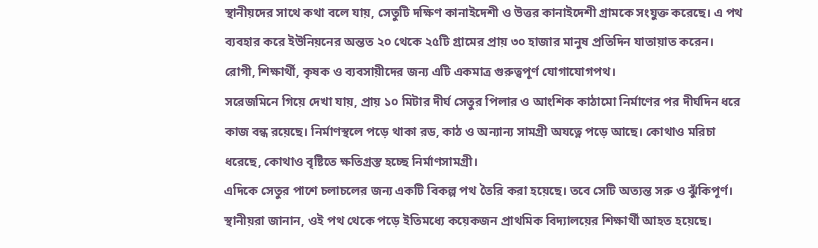স্থানীয়দের সাথে কথা বলে যায়, সেতুটি দক্ষিণ কানাইদেশী ও উত্তর কানাইদেশী গ্রামকে সংযুক্ত করেছে। এ পথ ব্যবহার করে ইউনিয়নের অন্তত ২০ থেকে ২৫টি গ্রামের প্রায় ৩০ হাজার মানুষ প্রতিদিন যাতায়াত করেন। রোগী, শিক্ষার্থী, কৃষক ও ব্যবসায়ীদের জন্য এটি একমাত্র গুরুত্বপূর্ণ যোগাযোগপথ।
সরেজমিনে গিয়ে দেখা যায়, প্রায় ১০ মিটার দীর্ঘ সেতুর পিলার ও আংশিক কাঠামো নির্মাণের পর দীর্ঘদিন ধরে কাজ বন্ধ রয়েছে। নির্মাণস্থলে পড়ে থাকা রড, কাঠ ও অন্যান্য সামগ্রী অযত্নে পড়ে আছে। কোথাও মরিচা ধরেছে, কোথাও বৃষ্টিতে ক্ষতিগ্রস্ত হচ্ছে নির্মাণসামগ্রী।
এদিকে সেতুর পাশে চলাচলের জন্য একটি বিকল্প পথ তৈরি করা হয়েছে। তবে সেটি অত্যন্ত সরু ও ঝুঁকিপূর্ণ। স্থানীয়রা জানান, ওই পথ থেকে পড়ে ইতিমধ্যে কয়েকজন প্রাথমিক বিদ্যালয়ের শিক্ষার্থী আহত হয়েছে।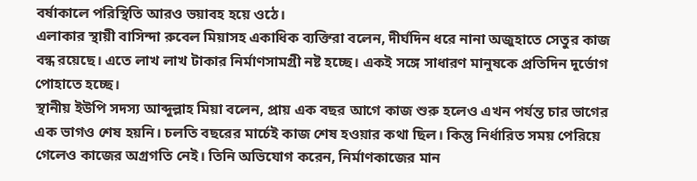বর্ষাকালে পরিস্থিতি আরও ভয়াবহ হয়ে ওঠে।
এলাকার স্থায়ী বাসিন্দা রুবেল মিয়াসহ একাধিক ব্যক্তিরা বলেন, দীর্ঘদিন ধরে নানা অজুহাতে সেতুর কাজ বন্ধ রয়েছে। এতে লাখ লাখ টাকার নির্মাণসামগ্রী নষ্ট হচ্ছে। একই সঙ্গে সাধারণ মানুষকে প্রতিদিন দুর্ভোগ পোহাতে হচ্ছে।
স্থানীয় ইউপি সদস্য আব্দুল্লাহ মিয়া বলেন, প্রায় এক বছর আগে কাজ শুরু হলেও এখন পর্যন্ত চার ভাগের এক ভাগও শেষ হয়নি। চলতি বছরের মার্চেই কাজ শেষ হওয়ার কথা ছিল। কিন্তু নির্ধারিত সময় পেরিয়ে গেলেও কাজের অগ্রগতি নেই। তিনি অভিযোগ করেন, নির্মাণকাজের মান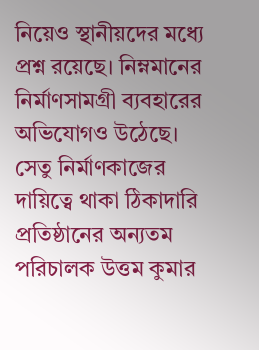নিয়েও স্থানীয়দের মধ্যে প্রশ্ন রয়েছে। নিম্নমানের নির্মাণসামগ্রী ব্যবহারের অভিযোগও উঠেছে।
সেতু নির্মাণকাজের দায়িত্বে থাকা ঠিকাদারি প্রতিষ্ঠানের অন্যতম পরিচালক উত্তম কুমার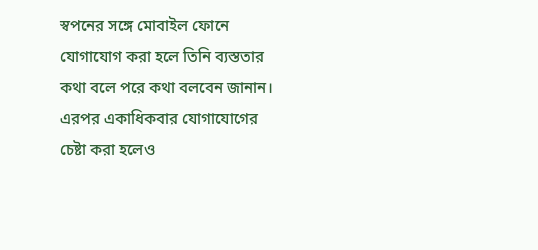স্বপনের সঙ্গে মোবাইল ফোনে যোগাযোগ করা হলে তিনি ব্যস্ততার কথা বলে পরে কথা বলবেন জানান। এরপর একাধিকবার যোগাযোগের চেষ্টা করা হলেও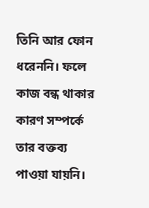তিনি আর ফোন ধরেননি। ফলে কাজ বন্ধ থাকার কারণ সম্পর্কে তার বক্তব্য পাওয়া যায়নি।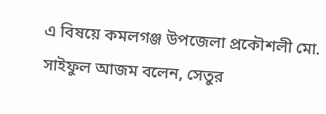এ বিষয়ে কমলগঞ্জ উপজেলা প্রকৌশলী মো. সাইফুল আজম বলেন, সেতুর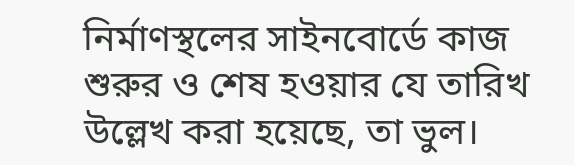নির্মাণস্থলের সাইনবোর্ডে কাজ শুরুর ও শেষ হওয়ার যে তারিখ উল্লেখ করা হয়েছে, তা ভুল।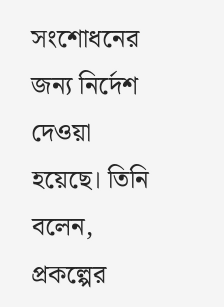সংশোধনের জন্য নির্দেশ দেওয়া হয়েছে। তিনি বলেন, প্রকল্পের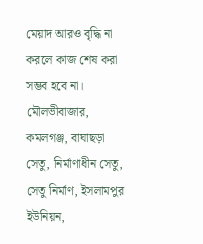মেয়াদ আরও বৃদ্ধি না করলে কাজ শেষ করা সম্ভব হবে না।
মৌলভীবাজার, কমলগঞ্জ, বাঘাছড়া সেতু, নির্মাণাধীন সেতু, সেতু নির্মাণ, ইসলামপুর ইউনিয়ন,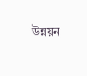উন্নয়ন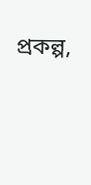প্রকল্প,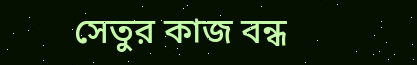সেতুর কাজ বন্ধ